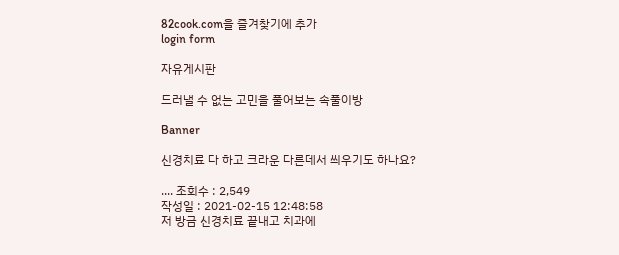82cook.com을 즐겨찾기에 추가
login form

자유게시판

드러낼 수 없는 고민을 풀어보는 속풀이방

Banner

신경치료 다 하고 크라운 다른데서 씌우기도 하나요?

.... 조회수 : 2,549
작성일 : 2021-02-15 12:48:58
저 방금 신경치료 끝내고 치과에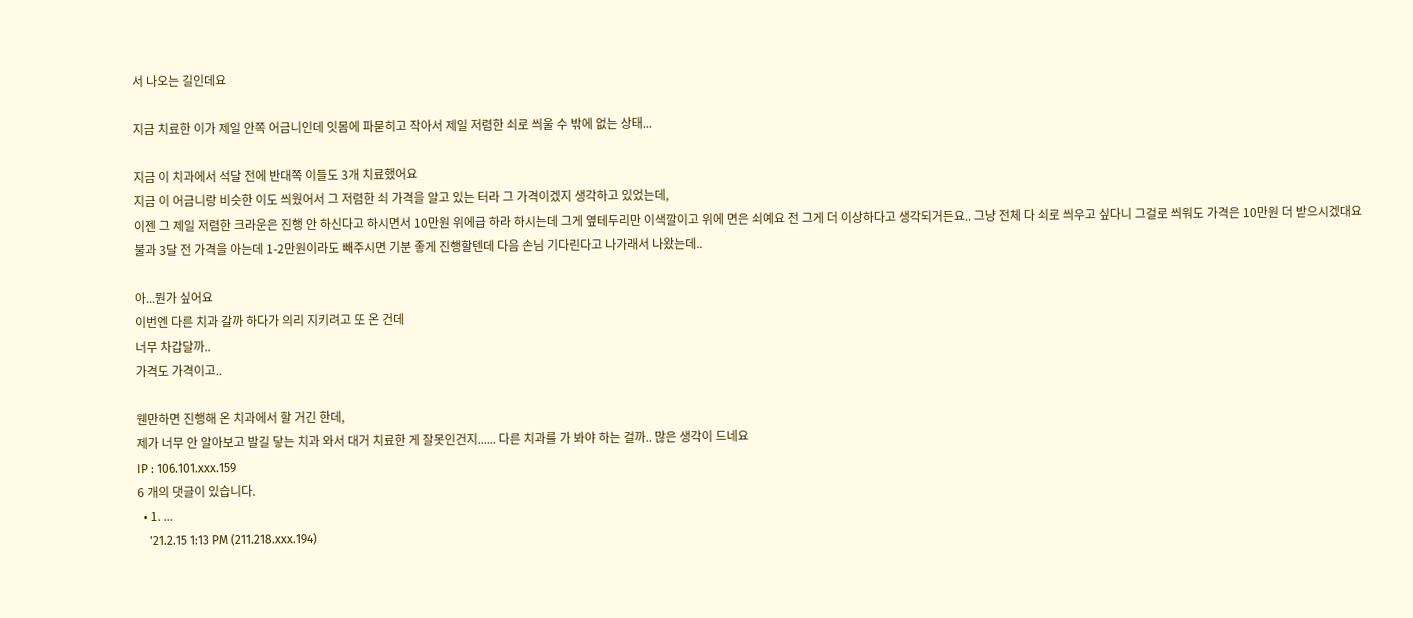서 나오는 길인데요

지금 치료한 이가 제일 안쪽 어금니인데 잇몸에 파묻히고 작아서 제일 저렴한 쇠로 씌울 수 밖에 없는 상태...

지금 이 치과에서 석달 전에 반대쪽 이들도 3개 치료했어요
지금 이 어금니랑 비슷한 이도 씌웠어서 그 저렴한 쇠 가격을 알고 있는 터라 그 가격이겠지 생각하고 있었는데,
이젠 그 제일 저렴한 크라운은 진행 안 하신다고 하시면서 10만원 위에급 하라 하시는데 그게 옆테두리만 이색깔이고 위에 면은 쇠예요 전 그게 더 이상하다고 생각되거든요.. 그냥 전체 다 쇠로 씌우고 싶다니 그걸로 씌워도 가격은 10만원 더 받으시겠대요
불과 3달 전 가격을 아는데 1-2만원이라도 빼주시면 기분 좋게 진행할텐데 다음 손님 기다린다고 나가래서 나왔는데..

아...뭔가 싶어요
이번엔 다른 치과 갈까 하다가 의리 지키려고 또 온 건데
너무 차갑달까..
가격도 가격이고..

웬만하면 진행해 온 치과에서 할 거긴 한데,
제가 너무 안 알아보고 발길 닿는 치과 와서 대거 치료한 게 잘못인건지...... 다른 치과를 가 봐야 하는 걸까.. 많은 생각이 드네요
IP : 106.101.xxx.159
6 개의 댓글이 있습니다.
  • 1. ...
    '21.2.15 1:13 PM (211.218.xxx.194)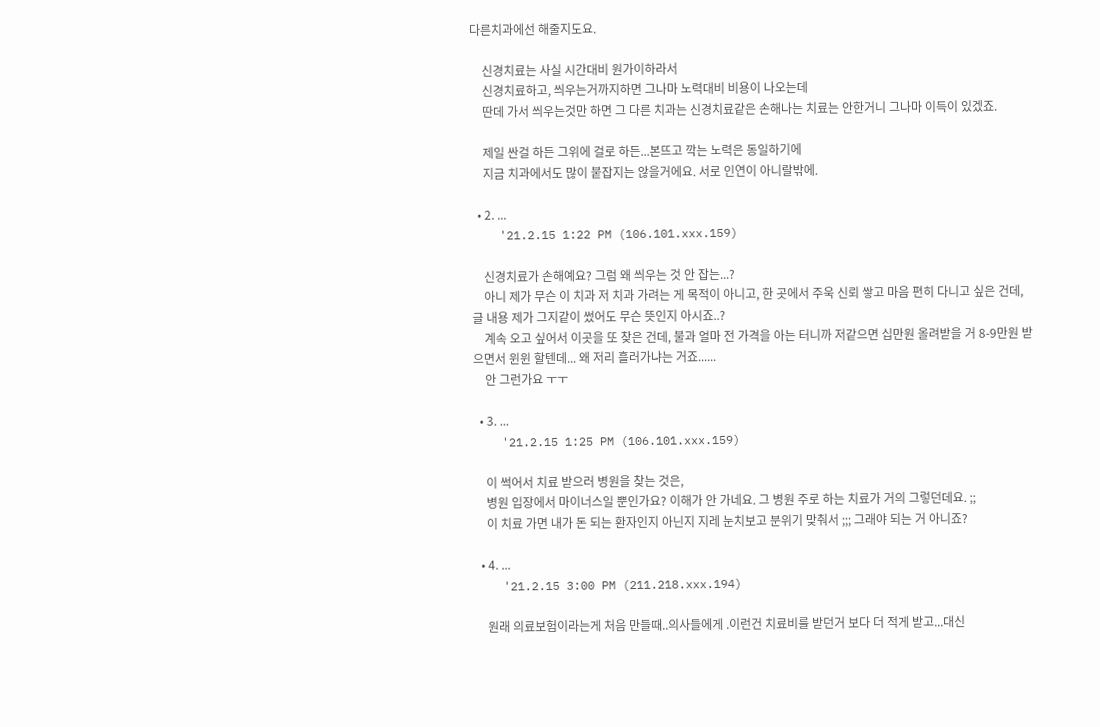다른치과에선 해줄지도요.

    신경치료는 사실 시간대비 원가이하라서
    신경치료하고, 씌우는거까지하면 그나마 노력대비 비용이 나오는데
    딴데 가서 씌우는것만 하면 그 다른 치과는 신경치료같은 손해나는 치료는 안한거니 그나마 이득이 있겠죠.

    제일 싼걸 하든 그위에 걸로 하든...본뜨고 깍는 노력은 동일하기에
    지금 치과에서도 많이 붙잡지는 않을거에요. 서로 인연이 아니랄밖에.

  • 2. ...
    '21.2.15 1:22 PM (106.101.xxx.159)

    신경치료가 손해예요? 그럼 왜 씌우는 것 안 잡는...?
    아니 제가 무슨 이 치과 저 치과 가려는 게 목적이 아니고, 한 곳에서 주욱 신뢰 쌓고 마음 편히 다니고 싶은 건데, 글 내용 제가 그지같이 썼어도 무슨 뜻인지 아시죠..?
    계속 오고 싶어서 이곳을 또 찾은 건데, 불과 얼마 전 가격을 아는 터니까 저같으면 십만원 올려받을 거 8-9만원 받으면서 윈윈 할텐데... 왜 저리 흘러가냐는 거죠......
    안 그런가요 ㅜㅜ

  • 3. ...
    '21.2.15 1:25 PM (106.101.xxx.159)

    이 썩어서 치료 받으러 병원을 찾는 것은,
    병원 입장에서 마이너스일 뿐인가요? 이해가 안 가네요. 그 병원 주로 하는 치료가 거의 그렇던데요. ;;
    이 치료 가면 내가 돈 되는 환자인지 아닌지 지레 눈치보고 분위기 맞춰서 ;;; 그래야 되는 거 아니죠?

  • 4. ...
    '21.2.15 3:00 PM (211.218.xxx.194)

    원래 의료보험이라는게 처음 만들때..의사들에게 .이런건 치료비를 받던거 보다 더 적게 받고...대신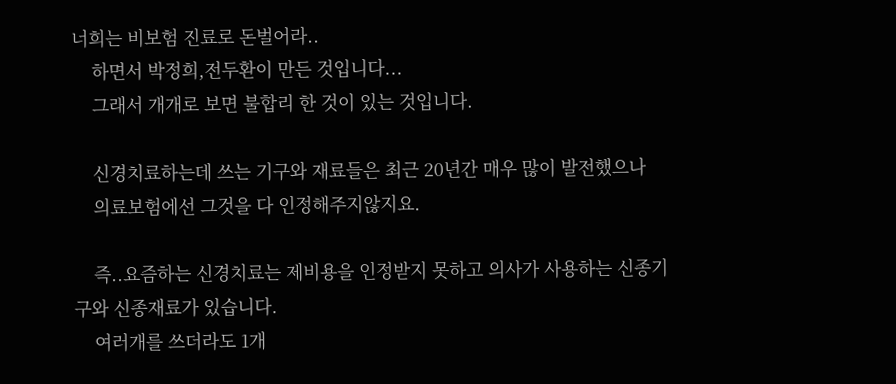너희는 비보험 진료로 돈벌어라..
    하면서 박정희,전두환이 만든 것입니다...
    그래서 개개로 보면 불합리 한 것이 있는 것입니다.

    신경치료하는데 쓰는 기구와 재료들은 최근 20년간 매우 많이 발전했으나
    의료보험에선 그것을 다 인정해주지않지요.

    즉..요즘하는 신경치료는 제비용을 인정받지 못하고 의사가 사용하는 신종기구와 신종재료가 있습니다.
    여러개를 쓰더라도 1개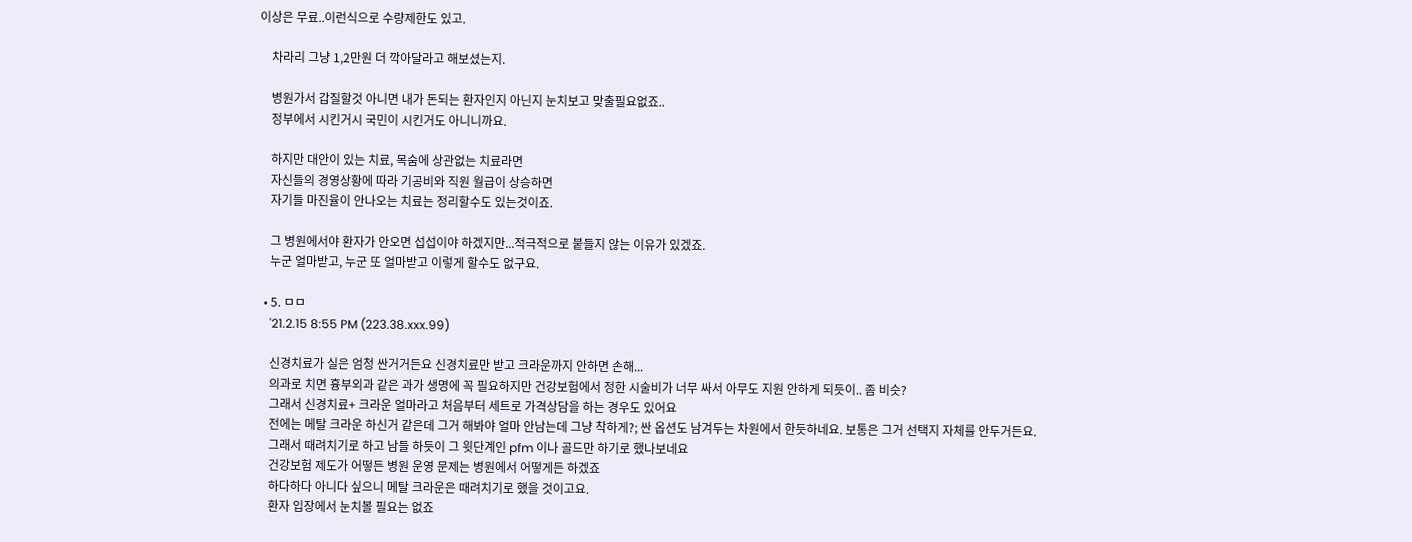이상은 무료..이런식으로 수량제한도 있고.

    차라리 그냥 1,2만원 더 깍아달라고 해보셨는지.

    병원가서 갑질할것 아니면 내가 돈되는 환자인지 아닌지 눈치보고 맞출필요없죠..
    정부에서 시킨거시 국민이 시킨거도 아니니까요.

    하지만 대안이 있는 치료, 목숨에 상관없는 치료라면
    자신들의 경영상황에 따라 기공비와 직원 월급이 상승하면
    자기들 마진율이 안나오는 치료는 정리할수도 있는것이죠.

    그 병원에서야 환자가 안오면 섭섭이야 하겠지만...적극적으로 붙들지 않는 이유가 있겠죠.
    누군 얼마받고, 누군 또 얼마받고 이렇게 할수도 없구요.

  • 5. ㅁㅁ
    '21.2.15 8:55 PM (223.38.xxx.99)

    신경치료가 실은 엄청 싼거거든요 신경치료만 받고 크라운까지 안하면 손해...
    의과로 치면 흉부외과 같은 과가 생명에 꼭 필요하지만 건강보험에서 정한 시술비가 너무 싸서 아무도 지원 안하게 되듯이.. 좀 비슷?
    그래서 신경치료+ 크라운 얼마라고 처음부터 세트로 가격상담을 하는 경우도 있어요
    전에는 메탈 크라운 하신거 같은데 그거 해봐야 얼마 안남는데 그냥 착하게?; 싼 옵션도 남겨두는 차원에서 한듯하네요. 보통은 그거 선택지 자체를 안두거든요.
    그래서 때려치기로 하고 남들 하듯이 그 윗단계인 pfm 이나 골드만 하기로 했나보네요
    건강보험 제도가 어떻든 병원 운영 문제는 병원에서 어떻게든 하겠죠
    하다하다 아니다 싶으니 메탈 크라운은 때려치기로 했을 것이고요.
    환자 입장에서 눈치볼 필요는 없죠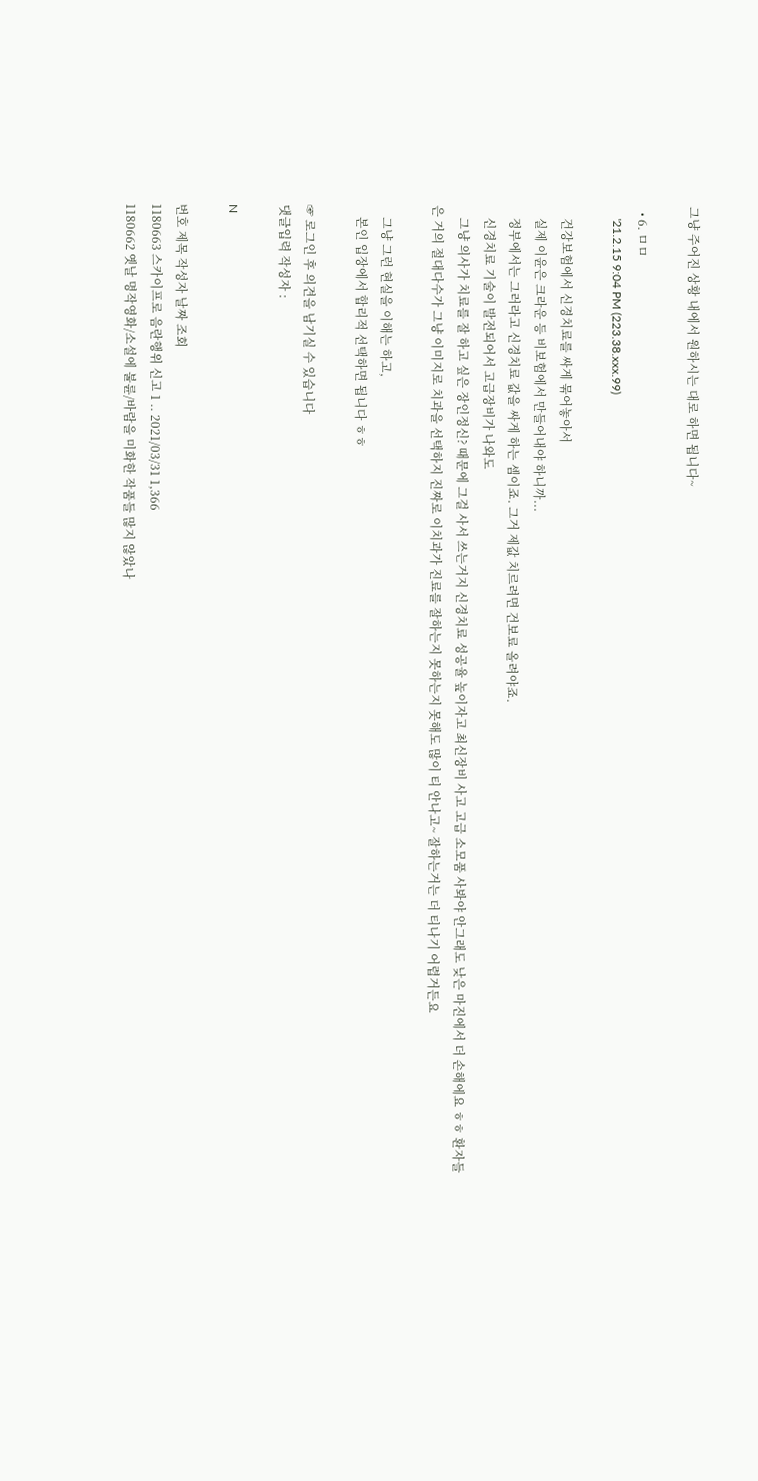그냥 주어진 상황 내에서 원하시는 대로 하면 됩니다~

  • 6. ㅁㅁ
    '21.2.15 9:04 PM (223.38.xxx.99)

    건강보험에서 신경치료를 싸게 묶어놓아서
    실제 이윤은 크라운 등 비보험에서 만들어내야 하니까...
    정부에서는 그러라고 신경치료 값을 싸게 하는 셈이죠. 그거 제값 치르려면 건보료 올려야죠.
    신경치료 기술이 발전되어서 고급장비가 나와도
    그냥 의사가 치료를 잘 하고 싶은 장인정신? 때문에 그걸 사서 쓰는거지 신경치료 성공율 높이자고 최신장비 사고 고급 소모품 사봐야 안그래도 낮은 마진에서 더 손해에요 ㅎㅎ 환자들은 거의 절대다수가 그냥 이미지로 치과을 선택하지 진짜로 이치과가 진료를 잘하는지 못하는지 못해도 많이 티 안나고~ 잘하는거는 더 티나기 어렵거든요

    그냥 그런 현실을 이해는 하고,
    본인 입장에서 합리적 선택하면 됩니다 ㅎㅎ

☞ 로그인 후 의견을 남기실 수 있습니다
댓글입력 작성자 :

N

번호 제목 작성자 날짜 조회
1180663 스카이프로 음란행위 신고 1 .. 2021/03/31 1,366
1180662 옛날 명작영화/소설에 불륜/바람을 미화한 작품들 많지 않았나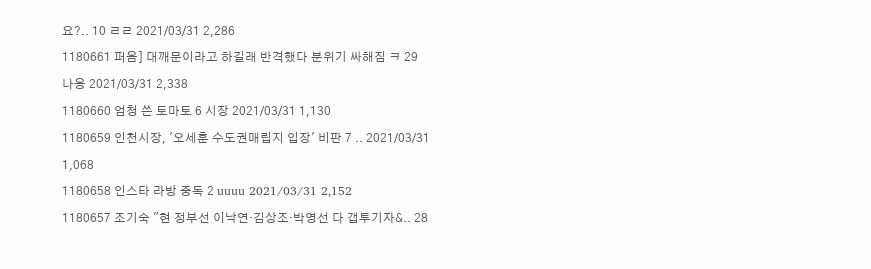요?.. 10 ㄹㄹ 2021/03/31 2,286
1180661 퍼옴] 대깨문이라고 하길래 반격했다 분위기 싸해짐 ㅋ 29 나옹 2021/03/31 2,338
1180660 엄청 쓴 토마토 6 시장 2021/03/31 1,130
1180659 인천시장, '오세훈 수도권매립지 입장' 비판 7 .. 2021/03/31 1,068
1180658 인스타 라방 중독 2 uuuu 2021/03/31 2,152
1180657 조기숙 "현 정부선 이낙연·김상조·박영선 다 갭투기자&.. 28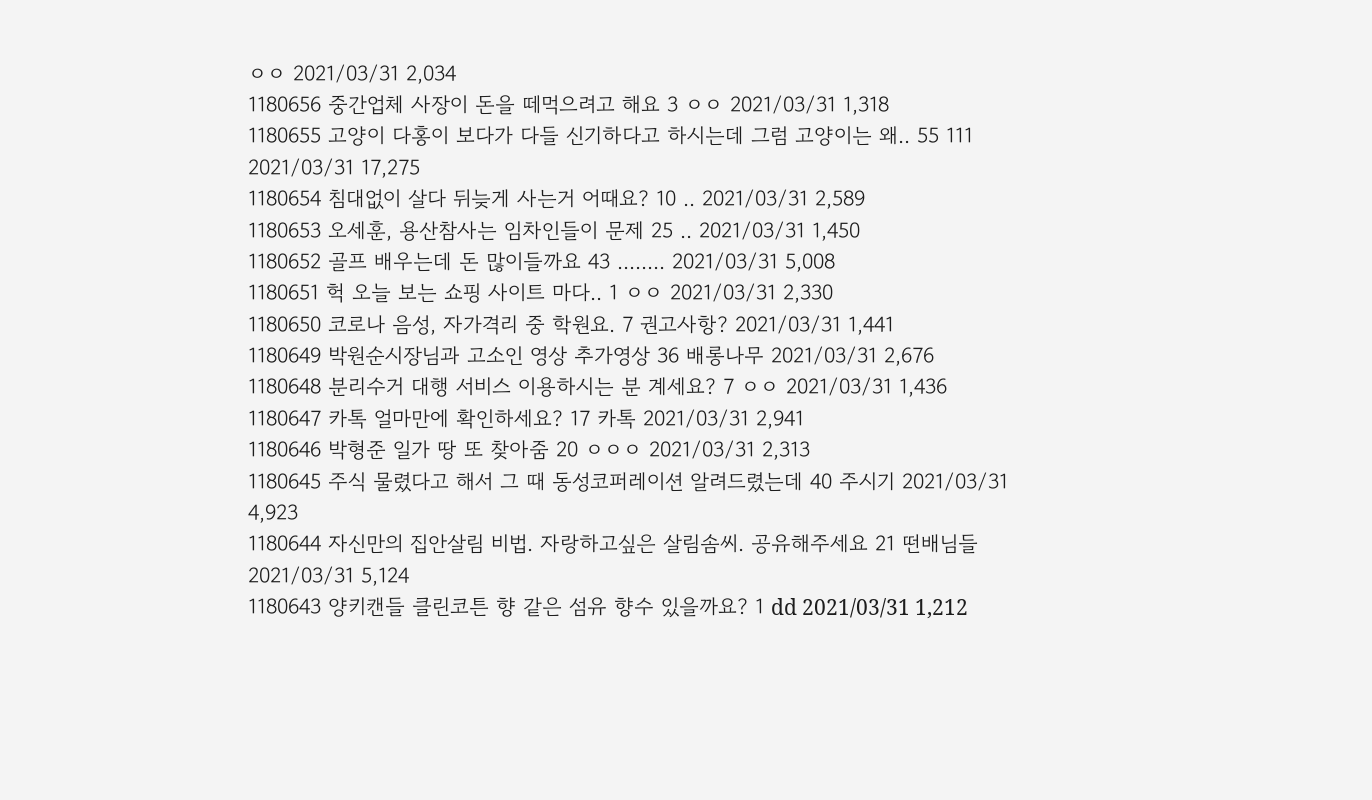ㅇㅇ 2021/03/31 2,034
1180656 중간업체 사장이 돈을 떼먹으려고 해요 3 ㅇㅇ 2021/03/31 1,318
1180655 고양이 다홍이 보다가 다들 신기하다고 하시는데 그럼 고양이는 왜.. 55 111 2021/03/31 17,275
1180654 침대없이 살다 뒤늦게 사는거 어때요? 10 .. 2021/03/31 2,589
1180653 오세훈, 용산참사는 임차인들이 문제 25 .. 2021/03/31 1,450
1180652 골프 배우는데 돈 많이들까요 43 ........ 2021/03/31 5,008
1180651 헉 오늘 보는 쇼핑 사이트 마다.. 1 ㅇㅇ 2021/03/31 2,330
1180650 코로나 음성, 자가격리 중 학원요. 7 권고사항? 2021/03/31 1,441
1180649 박원순시장님과 고소인 영상 추가영상 36 배롱나무 2021/03/31 2,676
1180648 분리수거 대행 서비스 이용하시는 분 계세요? 7 ㅇㅇ 2021/03/31 1,436
1180647 카톡 얼마만에 확인하세요? 17 카톡 2021/03/31 2,941
1180646 박형준 일가 땅 또 찾아줌 20 ㅇㅇㅇ 2021/03/31 2,313
1180645 주식 물렸다고 해서 그 때 동성코퍼레이션 알려드렸는데 40 주시기 2021/03/31 4,923
1180644 자신만의 집안살림 비법. 자랑하고싶은 살림솜씨. 공유해주세요 21 떤배님들 2021/03/31 5,124
1180643 양키캔들 클린코튼 향 같은 섬유 향수 있을까요? 1 dd 2021/03/31 1,212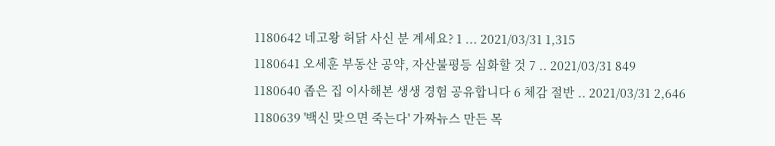1180642 네고왕 허닭 사신 분 계세요? 1 ... 2021/03/31 1,315
1180641 오세훈 부동산 공약, 자산불평등 심화할 것 7 .. 2021/03/31 849
1180640 좁은 집 이사해본 생생 경험 공유합니다 6 체감 절반 .. 2021/03/31 2,646
1180639 '백신 맞으면 죽는다' 가짜뉴스 만든 목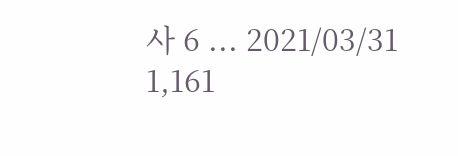사 6 ... 2021/03/31 1,161